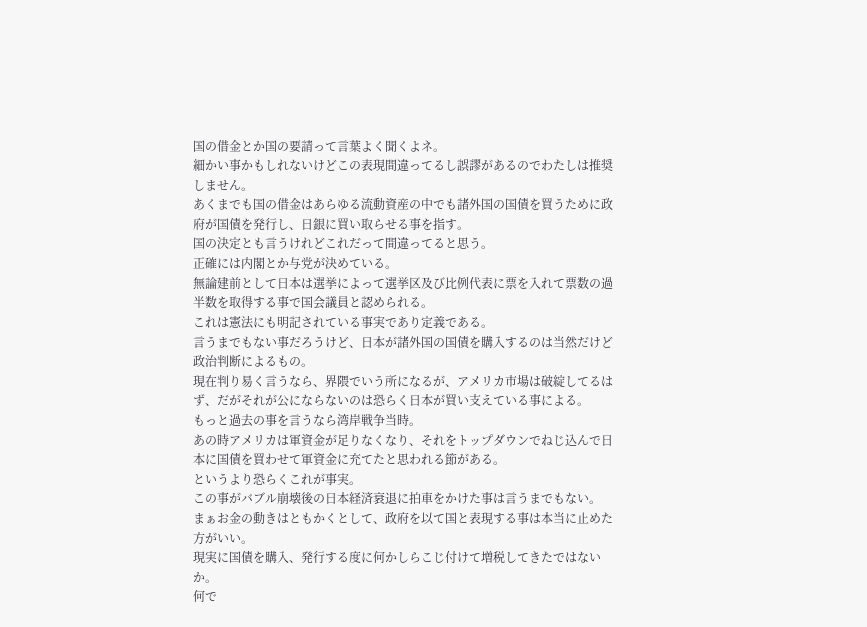国の借金とか国の要請って言葉よく聞くよネ。
細かい事かもしれないけどこの表現間違ってるし誤謬があるのでわたしは推奨しません。
あくまでも国の借金はあらゆる流動資産の中でも諸外国の国債を買うために政府が国債を発行し、日銀に買い取らせる事を指す。
国の決定とも言うけれどこれだって間違ってると思う。
正確には内閣とか与党が決めている。
無論建前として日本は選挙によって選挙区及び比例代表に票を入れて票数の過半数を取得する事で国会議員と認められる。
これは憲法にも明記されている事実であり定義である。
言うまでもない事だろうけど、日本が諸外国の国債を購入するのは当然だけど政治判断によるもの。
現在判り易く言うなら、界隈でいう所になるが、アメリカ市場は破綻してるはず、だがそれが公にならないのは恐らく日本が買い支えている事による。
もっと過去の事を言うなら湾岸戦争当時。
あの時アメリカは軍資金が足りなくなり、それをトップダウンでねじ込んで日本に国債を買わせて軍資金に充てたと思われる節がある。
というより恐らくこれが事実。
この事がバブル崩壊後の日本経済衰退に拍車をかけた事は言うまでもない。
まぁお金の動きはともかくとして、政府を以て国と表現する事は本当に止めた方がいい。
現実に国債を購入、発行する度に何かしらこじ付けて増税してきたではないか。
何で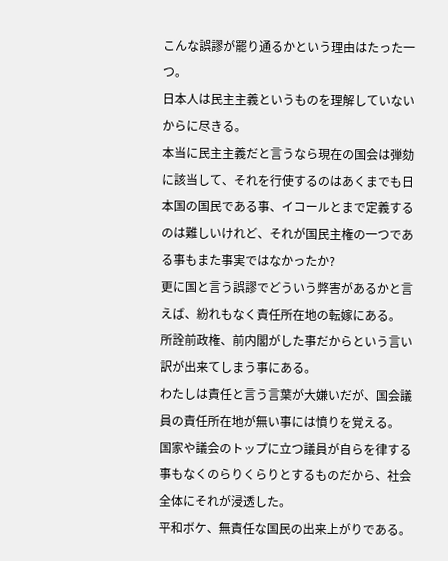こんな誤謬が罷り通るかという理由はたった一つ。
日本人は民主主義というものを理解していないからに尽きる。
本当に民主主義だと言うなら現在の国会は弾劾に該当して、それを行使するのはあくまでも日本国の国民である事、イコールとまで定義するのは難しいけれど、それが国民主権の一つである事もまた事実ではなかったか?
更に国と言う誤謬でどういう弊害があるかと言えば、紛れもなく責任所在地の転嫁にある。
所詮前政権、前内閣がした事だからという言い訳が出来てしまう事にある。
わたしは責任と言う言葉が大嫌いだが、国会議員の責任所在地が無い事には憤りを覚える。
国家や議会のトップに立つ議員が自らを律する事もなくのらりくらりとするものだから、社会全体にそれが浸透した。
平和ボケ、無責任な国民の出来上がりである。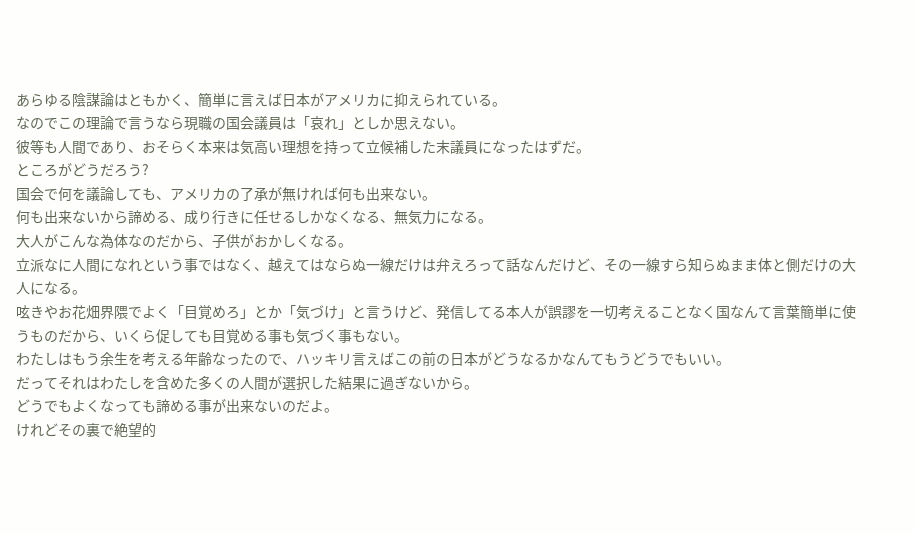あらゆる陰謀論はともかく、簡単に言えば日本がアメリカに抑えられている。
なのでこの理論で言うなら現職の国会議員は「哀れ」としか思えない。
彼等も人間であり、おそらく本来は気高い理想を持って立候補した末議員になったはずだ。
ところがどうだろう?
国会で何を議論しても、アメリカの了承が無ければ何も出来ない。
何も出来ないから諦める、成り行きに任せるしかなくなる、無気力になる。
大人がこんな為体なのだから、子供がおかしくなる。
立派なに人間になれという事ではなく、越えてはならぬ一線だけは弁えろって話なんだけど、その一線すら知らぬまま体と側だけの大人になる。
呟きやお花畑界隈でよく「目覚めろ」とか「気づけ」と言うけど、発信してる本人が誤謬を一切考えることなく国なんて言葉簡単に使うものだから、いくら促しても目覚める事も気づく事もない。
わたしはもう余生を考える年齢なったので、ハッキリ言えばこの前の日本がどうなるかなんてもうどうでもいい。
だってそれはわたしを含めた多くの人間が選択した結果に過ぎないから。
どうでもよくなっても諦める事が出来ないのだよ。
けれどその裏で絶望的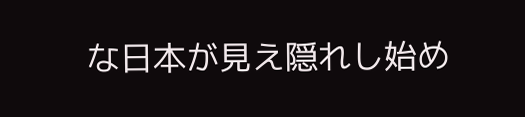な日本が見え隠れし始め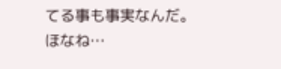てる事も事実なんだ。
ほなね…